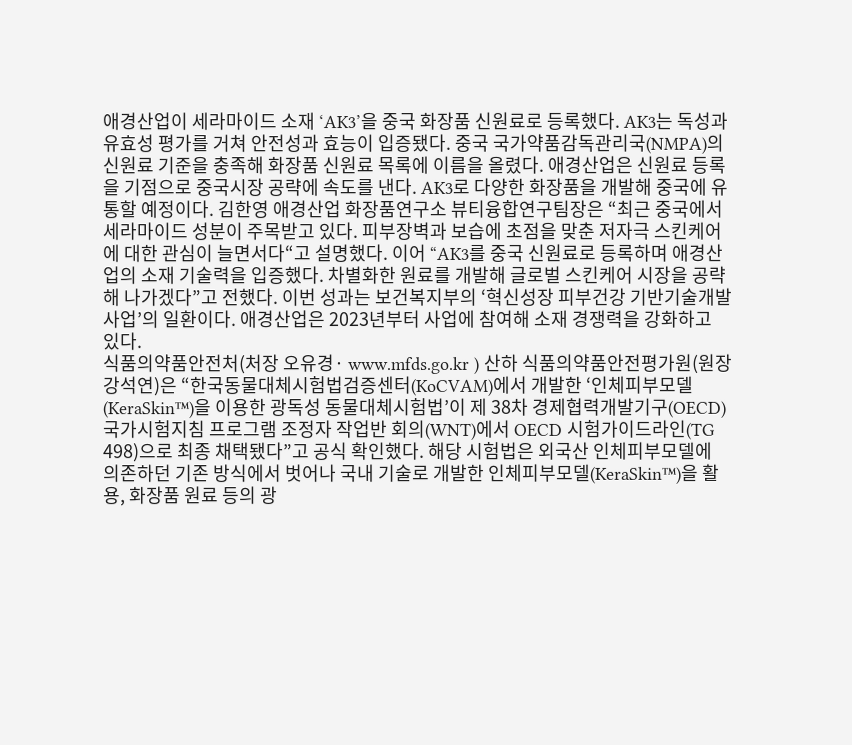애경산업이 세라마이드 소재 ‘AK3’을 중국 화장품 신원료로 등록했다. AK3는 독성과 유효성 평가를 거쳐 안전성과 효능이 입증됐다. 중국 국가약품감독관리국(NMPA)의 신원료 기준을 충족해 화장품 신원료 목록에 이름을 올렸다. 애경산업은 신원료 등록을 기점으로 중국시장 공략에 속도를 낸다. AK3로 다양한 화장품을 개발해 중국에 유통할 예정이다. 김한영 애경산업 화장품연구소 뷰티융합연구팀장은 “최근 중국에서 세라마이드 성분이 주목받고 있다. 피부장벽과 보습에 초점을 맞춘 저자극 스킨케어에 대한 관심이 늘면서다“고 설명했다. 이어 “AK3를 중국 신원료로 등록하며 애경산업의 소재 기술력을 입증했다. 차별화한 원료를 개발해 글로벌 스킨케어 시장을 공략해 나가겠다”고 전했다. 이번 성과는 보건복지부의 ‘혁신성장 피부건강 기반기술개발 사업’의 일환이다. 애경산업은 2023년부터 사업에 참여해 소재 경쟁력을 강화하고 있다.
식품의약품안전처(처장 오유경· www.mfds.go.kr ) 산하 식품의약품안전평가원(원장 강석연)은 “한국동물대체시험법검증센터(KoCVAM)에서 개발한 ‘인체피부모델(KeraSkin™)을 이용한 광독성 동물대체시험법’이 제 38차 경제협력개발기구(OECD) 국가시험지침 프로그램 조정자 작업반 회의(WNT)에서 OECD 시험가이드라인(TG 498)으로 최종 채택됐다”고 공식 확인했다. 해당 시험법은 외국산 인체피부모델에 의존하던 기존 방식에서 벗어나 국내 기술로 개발한 인체피부모델(KeraSkin™)을 활용, 화장품 원료 등의 광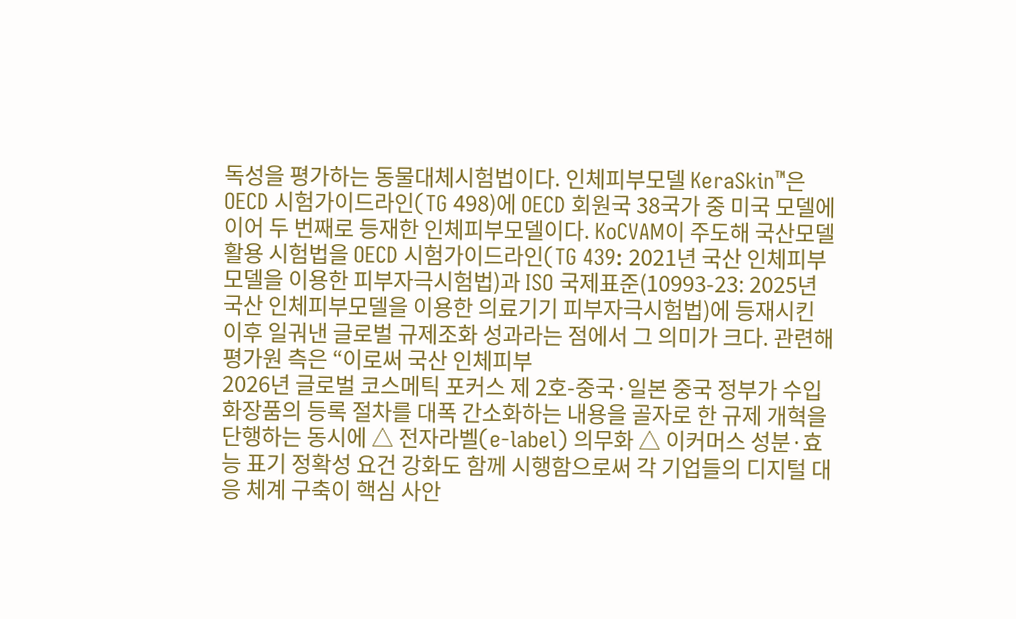독성을 평가하는 동물대체시험법이다. 인체피부모델 KeraSkin™은 OECD 시험가이드라인(TG 498)에 OECD 회원국 38국가 중 미국 모델에 이어 두 번째로 등재한 인체피부모델이다. KoCVAM이 주도해 국산모델 활용 시험법을 OECD 시험가이드라인(TG 439: 2021년 국산 인체피부모델을 이용한 피부자극시험법)과 ISO 국제표준(10993-23: 2025년 국산 인체피부모델을 이용한 의료기기 피부자극시험법)에 등재시킨 이후 일궈낸 글로벌 규제조화 성과라는 점에서 그 의미가 크다. 관련해 평가원 측은 “이로써 국산 인체피부
2026년 글로벌 코스메틱 포커스 제 2호-중국·일본 중국 정부가 수입 화장품의 등록 절차를 대폭 간소화하는 내용을 골자로 한 규제 개혁을 단행하는 동시에 △ 전자라벨(e-label) 의무화 △ 이커머스 성분·효능 표기 정확성 요건 강화도 함께 시행함으로써 각 기업들의 디지털 대응 체계 구축이 핵심 사안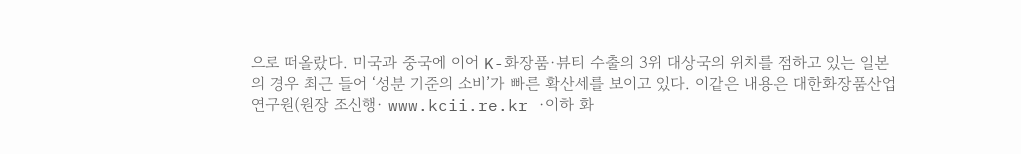으로 떠올랐다. 미국과 중국에 이어 K-화장품·뷰티 수출의 3위 대상국의 위치를 점하고 있는 일본의 경우 최근 들어 ‘성분 기준의 소비’가 빠른 확산세를 보이고 있다. 이같은 내용은 대한화장품산업연구원(원장 조신행· www.kcii.re.kr ·이하 화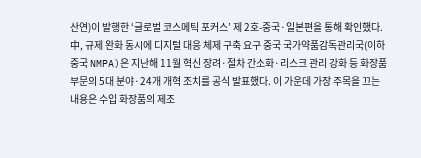산연)이 발행한 ‘글로벌 코스메틱 포커스’ 제 2호-중국·일본편을 통해 확인했다. 中, 규제 완화 동시에 디지털 대응 체제 구축 요구 중국 국가약품감독관리국(이하 중국 NMPA)은 지난해 11월 혁신 장려·절차 간소화·리스크 관리 강화 등 화장품 부문의 5대 분야·24개 개혁 조치를 공식 발표했다. 이 가운데 가장 주목을 끄는 내용은 수입 화장품의 제조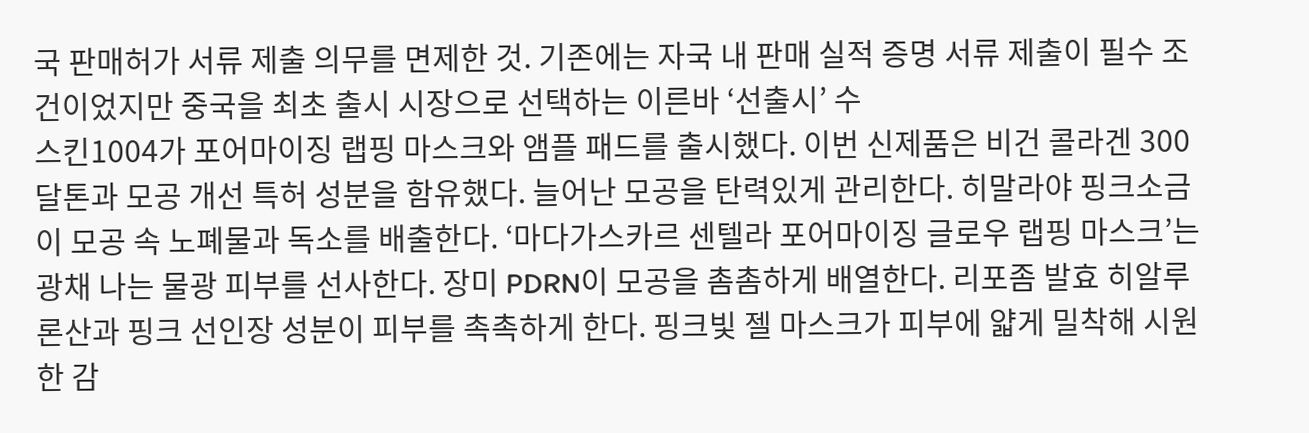국 판매허가 서류 제출 의무를 면제한 것. 기존에는 자국 내 판매 실적 증명 서류 제출이 필수 조건이었지만 중국을 최초 출시 시장으로 선택하는 이른바 ‘선출시’ 수
스킨1004가 포어마이징 랩핑 마스크와 앰플 패드를 출시했다. 이번 신제품은 비건 콜라겐 300 달톤과 모공 개선 특허 성분을 함유했다. 늘어난 모공을 탄력있게 관리한다. 히말라야 핑크소금이 모공 속 노폐물과 독소를 배출한다. ‘마다가스카르 센텔라 포어마이징 글로우 랩핑 마스크’는 광채 나는 물광 피부를 선사한다. 장미 PDRN이 모공을 촘촘하게 배열한다. 리포좀 발효 히알루론산과 핑크 선인장 성분이 피부를 촉촉하게 한다. 핑크빛 젤 마스크가 피부에 얇게 밀착해 시원한 감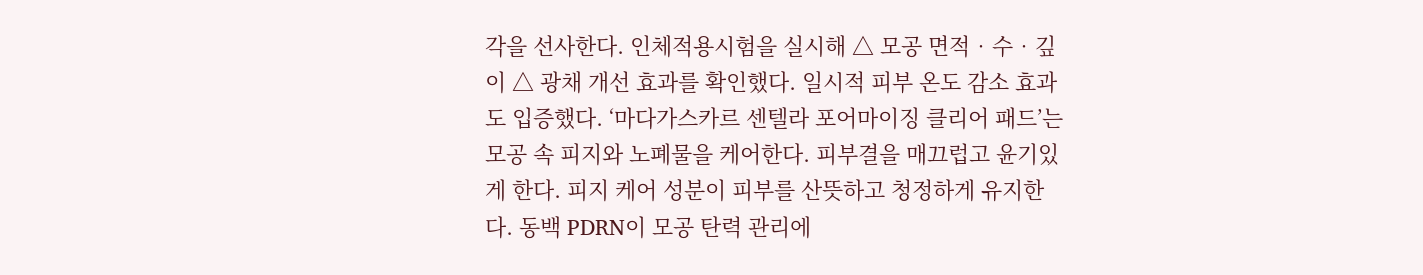각을 선사한다. 인체적용시험을 실시해 △ 모공 면적‧수‧깊이 △ 광채 개선 효과를 확인했다. 일시적 피부 온도 감소 효과도 입증했다. ‘마다가스카르 센텔라 포어마이징 클리어 패드’는 모공 속 피지와 노폐물을 케어한다. 피부결을 매끄럽고 윤기있게 한다. 피지 케어 성분이 피부를 산뜻하고 청정하게 유지한다. 동백 PDRN이 모공 탄력 관리에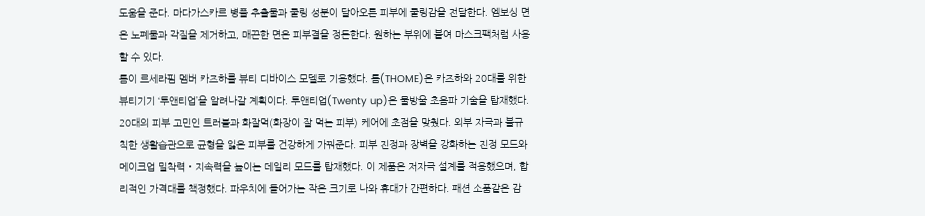도움을 준다. 마다가스카르 병풀 추출물과 쿨링 성분이 달아오른 피부에 쿨링감을 전달한다. 엠보싱 면은 노폐물과 각질을 제거하고, 매끈한 면은 피부결을 정돈한다. 원하는 부위에 붙여 마스크팩처럼 사용할 수 있다.
톰이 르세라핌 멤버 카즈하를 뷰티 디바이스 모델로 기용했다. 톰(THOME)은 카즈하와 20대를 위한 뷰티기기 ‘투앤티업’을 알려나갈 계획이다. 투앤티업(Twenty up)은 물방울 초음파 기술을 탑재했다. 20대의 피부 고민인 트러블과 화잘먹(화장이 잘 먹는 피부) 케어에 초점을 맞췄다. 외부 자극과 불규칙한 생활습관으로 균형을 잃은 피부를 건강하게 가꿔준다. 피부 진정과 장벽을 강화하는 진정 모드와 메이크업 밀착력‧지속력을 높이는 데일리 모드를 탑재했다. 이 제품은 저자극 설계를 적용했으며, 합리적인 가격대를 책정했다. 파우치에 들어가는 작은 크기로 나와 휴대가 간편하다. 패션 소품같은 감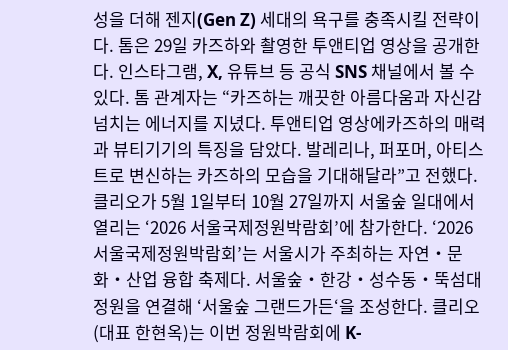성을 더해 젠지(Gen Z) 세대의 욕구를 충족시킬 전략이다. 톰은 29일 카즈하와 촬영한 투앤티업 영상을 공개한다. 인스타그램, X, 유튜브 등 공식 SNS 채널에서 볼 수 있다. 톰 관계자는 “카즈하는 깨끗한 아름다움과 자신감 넘치는 에너지를 지녔다. 투앤티업 영상에카즈하의 매력과 뷰티기기의 특징을 담았다. 발레리나, 퍼포머, 아티스트로 변신하는 카즈하의 모습을 기대해달라”고 전했다.
클리오가 5월 1일부터 10월 27일까지 서울숲 일대에서 열리는 ‘2026 서울국제정원박람회’에 참가한다. ‘2026 서울국제정원박람회’는 서울시가 주최하는 자연‧문화‧산업 융합 축제다. 서울숲‧한강‧성수동‧뚝섬대정원을 연결해 ‘서울숲 그랜드가든‘을 조성한다. 클리오(대표 한현옥)는 이번 정원박람회에 K-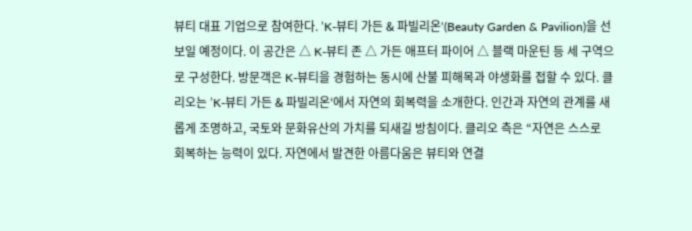뷰티 대표 기업으로 참여한다. ’K-뷰티 가든 & 파빌리온‘(Beauty Garden & Pavilion)을 선보일 예정이다. 이 공간은 △ K-뷰티 존 △ 가든 애프터 파이어 △ 블랙 마운틴 등 세 구역으로 구성한다. 방문객은 K-뷰티을 경험하는 동시에 산불 피해목과 야생화를 접할 수 있다. 클리오는 ’K-뷰티 가든 & 파빌리온‘에서 자연의 회복력을 소개한다. 인간과 자연의 관계를 새롭게 조명하고, 국토와 문화유산의 가치를 되새길 방침이다. 클리오 측은 “자연은 스스로 회복하는 능력이 있다. 자연에서 발견한 아름다움은 뷰티와 연결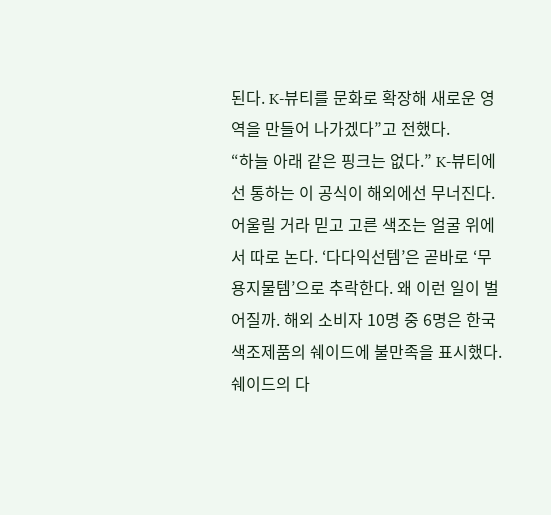된다. K-뷰티를 문화로 확장해 새로운 영역을 만들어 나가겠다”고 전했다.
“하늘 아래 같은 핑크는 없다.” K-뷰티에선 통하는 이 공식이 해외에선 무너진다. 어울릴 거라 믿고 고른 색조는 얼굴 위에서 따로 논다. ‘다다익선템’은 곧바로 ‘무용지물템’으로 추락한다. 왜 이런 일이 벌어질까. 해외 소비자 10명 중 6명은 한국 색조제품의 쉐이드에 불만족을 표시했다. 쉐이드의 다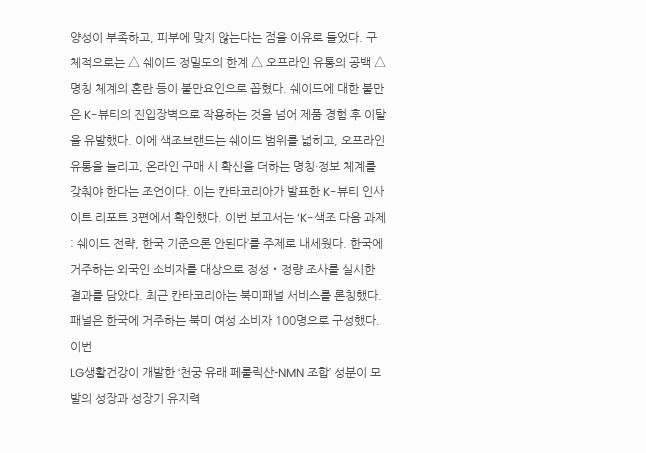양성이 부족하고, 피부에 맞지 않는다는 점을 이유로 들었다. 구체적으로는 △ 쉐이드 정밀도의 한계 △ 오프라인 유통의 공백 △ 명칭 체계의 혼란 등이 불만요인으로 꼽혔다. 쉐이드에 대한 불만은 K-뷰티의 진입장벽으로 작용하는 것을 넘어 제품 경험 후 이탈을 유발했다. 이에 색조브랜드는 쉐이드 범위를 넓히고, 오프라인 유통을 늘리고, 온라인 구매 시 확신을 더하는 명칭·정보 체계를 갖춰야 한다는 조언이다. 이는 칸타코리아가 발표한 K-뷰티 인사이트 리포트 3편에서 확인했다. 이번 보고서는 ‘K-색조 다음 과제 : 쉐이드 전략, 한국 기준으론 안된다’를 주제로 내세웠다. 한국에 거주하는 외국인 소비자를 대상으로 정성‧정량 조사를 실시한 결과를 담았다. 최근 칸타코리아는 북미패널 서비스를 론칭했다. 패널은 한국에 거주하는 북미 여성 소비자 100명으로 구성했다. 이번
LG생활건강이 개발한 ‘천궁 유래 페룰릭산-NMN 조합’ 성분이 모발의 성장과 성장기 유지력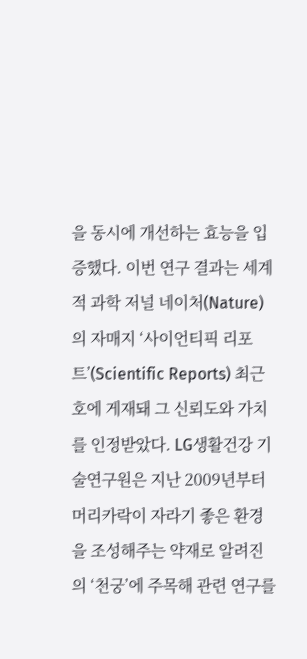을 동시에 개선하는 효능을 입증했다. 이번 연구 결과는 세계적 과학 저널 네이처(Nature)의 자매지 ‘사이언티픽 리포트’(Scientific Reports) 최근호에 게재돼 그 신뢰도와 가치를 인정받았다. LG생활건강 기술연구원은 지난 2009년부터 머리카락이 자라기 좋은 환경을 조성해주는 약재로 알려진의 ‘천궁’에 주목해 관련 연구를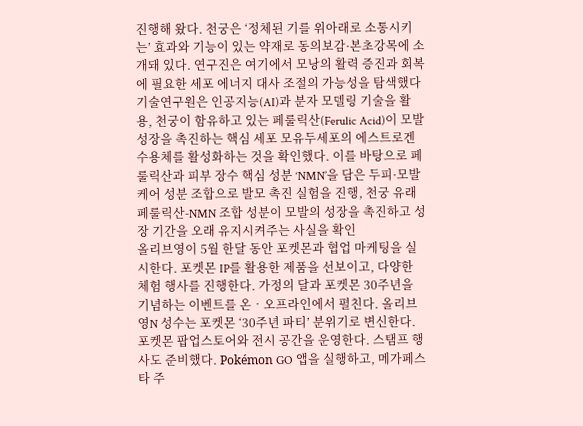진행해 왔다. 천궁은 ‘정체된 기를 위아래로 소통시키는’ 효과와 기능이 있는 약재로 동의보감·본초강목에 소개돼 있다. 연구진은 여기에서 모낭의 활력 증진과 회복에 필요한 세포 에너지 대사 조절의 가능성을 탐색했다 기술연구원은 인공지능(AI)과 분자 모델링 기술을 활용, 천궁이 함유하고 있는 페룰릭산(Ferulic Acid)이 모발 성장을 촉진하는 핵심 세포 모유두세포의 에스트로겐 수용체를 활성화하는 것을 확인했다. 이를 바탕으로 페룰릭산과 피부 장수 핵심 성분 ‘NMN’을 담은 두피·모발케어 성분 조합으로 발모 촉진 실험을 진행, 천궁 유래 페룰릭산-NMN 조합 성분이 모발의 성장을 촉진하고 성장 기간을 오래 유지시켜주는 사실을 확인
올리브영이 5월 한달 동안 포켓몬과 협업 마케팅을 실시한다. 포켓몬 IP를 활용한 제품을 선보이고, 다양한 체험 행사를 진행한다. 가정의 달과 포켓몬 30주년을 기념하는 이벤트를 온‧오프라인에서 펼친다. 올리브영N 성수는 포켓몬 ‘30주년 파티’ 분위기로 변신한다. 포켓몬 팝업스토어와 전시 공간을 운영한다. 스탬프 행사도 준비했다. Pokémon GO 앱을 실행하고, 메가페스타 주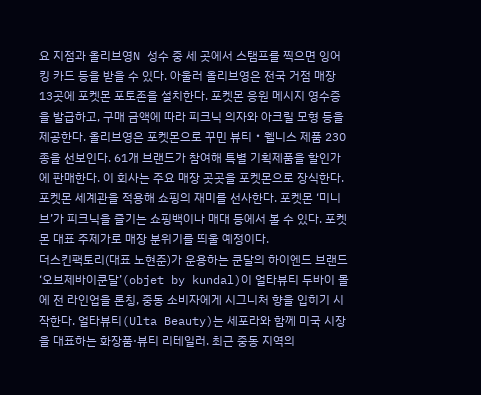요 지점과 올리브영N 성수 중 세 곳에서 스탬프를 찍으면 잉어킹 카드 등을 받을 수 있다. 아울러 올리브영은 전국 거점 매장 13곳에 포켓몬 포토존을 설치한다. 포켓몬 응원 메시지 영수증을 발급하고, 구매 금액에 따라 피크닉 의자와 아크릴 모형 등을 제공한다. 올리브영은 포켓몬으로 꾸민 뷰티‧웰니스 제품 230종을 선보인다. 61개 브랜드가 참여해 특별 기획제품을 할인가에 판매한다. 이 회사는 주요 매장 곳곳을 포켓몬으로 장식한다. 포켓몬 세계관을 적용해 쇼핑의 재미를 선사한다. 포켓몬 ‘미니브’가 피크닉을 즐기는 쇼핑백이나 매대 등에서 볼 수 있다. 포켓몬 대표 주제가로 매장 분위기를 띄울 예정이다.
더스킨팩토리(대표 노현준)가 운용하는 쿤달의 하이엔드 브랜드 ‘오브제바이쿤달’(objet by kundal)이 얼타뷰티 두바이 몰에 전 라인업을 론칭, 중동 소비자에게 시그니처 향을 입히기 시작한다. 얼타뷰티(Ulta Beauty)는 세포라와 함께 미국 시장을 대표하는 화장품·뷰티 리테일러. 최근 중동 지역의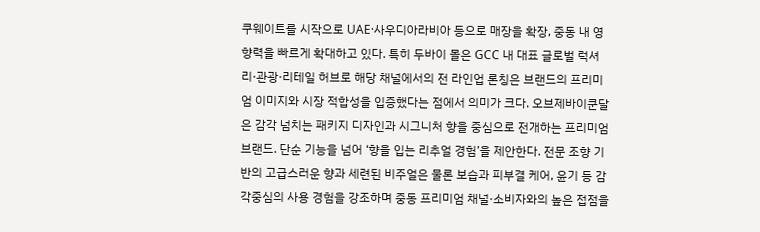쿠웨이트를 시작으로 UAE·사우디아라비아 등으로 매장을 확장, 중동 내 영향력을 빠르게 확대하고 있다. 특히 두바이 몰은 GCC 내 대표 글로벌 럭셔리·관광·리테일 허브로 해당 채널에서의 전 라인업 론칭은 브랜드의 프리미엄 이미지와 시장 적합성을 입증했다는 점에서 의미가 크다. 오브제바이쿤달은 감각 넘치는 패키지 디자인과 시그니처 향을 중심으로 전개하는 프리미엄 브랜드. 단순 기능을 넘어 ‘향을 입는 리추얼 경험’을 제안한다. 전문 조향 기반의 고급스러운 향과 세련된 비주얼은 물론 보습과 피부결 케어, 윤기 등 감각중심의 사용 경험을 강조하며 중동 프리미엄 채널·소비자와의 높은 접점을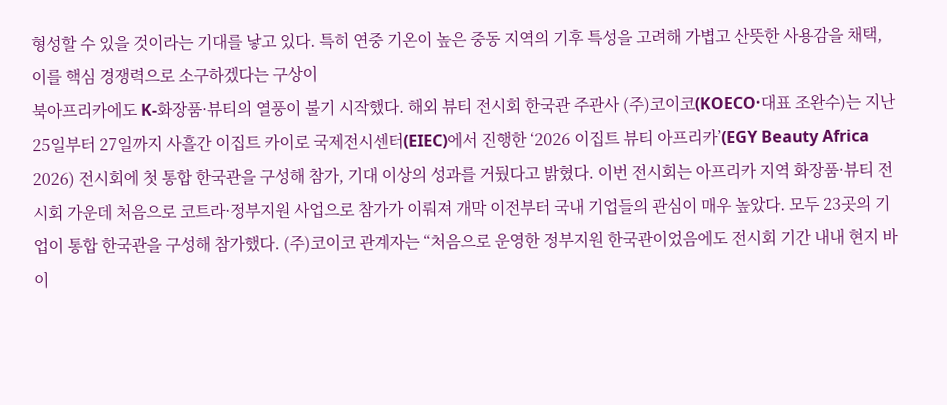형성할 수 있을 것이라는 기대를 낳고 있다. 특히 연중 기온이 높은 중동 지역의 기후 특성을 고려해 가볍고 산뜻한 사용감을 채택, 이를 핵심 경쟁력으로 소구하겠다는 구상이
북아프리카에도 K-화장품·뷰티의 열풍이 불기 시작했다. 해외 뷰티 전시회 한국관 주관사 (주)코이코(KOECO·대표 조완수)는 지난 25일부터 27일까지 사흘간 이집트 카이로 국제전시센터(EIEC)에서 진행한 ‘2026 이집트 뷰티 아프리카’(EGY Beauty Africa 2026) 전시회에 첫 통합 한국관을 구성해 참가, 기대 이상의 성과를 거뒀다고 밝혔다. 이번 전시회는 아프리카 지역 화장품·뷰티 전시회 가운데 처음으로 코트라·정부지원 사업으로 참가가 이뤄져 개막 이전부터 국내 기업들의 관심이 매우 높았다. 모두 23곳의 기업이 통합 한국관을 구성해 참가했다. (주)코이코 관계자는 “처음으로 운영한 정부지원 한국관이었음에도 전시회 기간 내내 현지 바이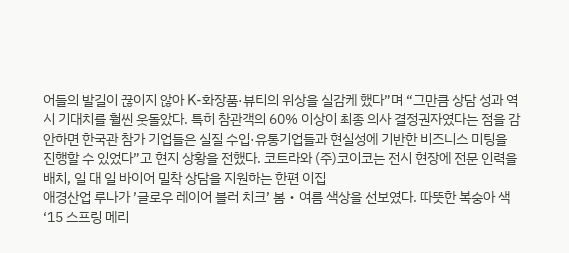어들의 발길이 끊이지 않아 K-화장품·뷰티의 위상을 실감케 했다”며 “그만큼 상담 성과 역시 기대치를 훨씬 웃돌았다. 특히 참관객의 60% 이상이 최종 의사 결정권자였다는 점을 감안하면 한국관 참가 기업들은 실질 수입·유통기업들과 현실성에 기반한 비즈니스 미팅을 진행할 수 있었다”고 현지 상황을 전했다. 코트라와 (주)코이코는 전시 현장에 전문 인력을 배치, 일 대 일 바이어 밀착 상담을 지원하는 한편 이집
애경산업 루나가 ’글로우 레이어 블러 치크’ 봄‧여름 색상을 선보였다. 따뜻한 복숭아 색 ‘15 스프링 메리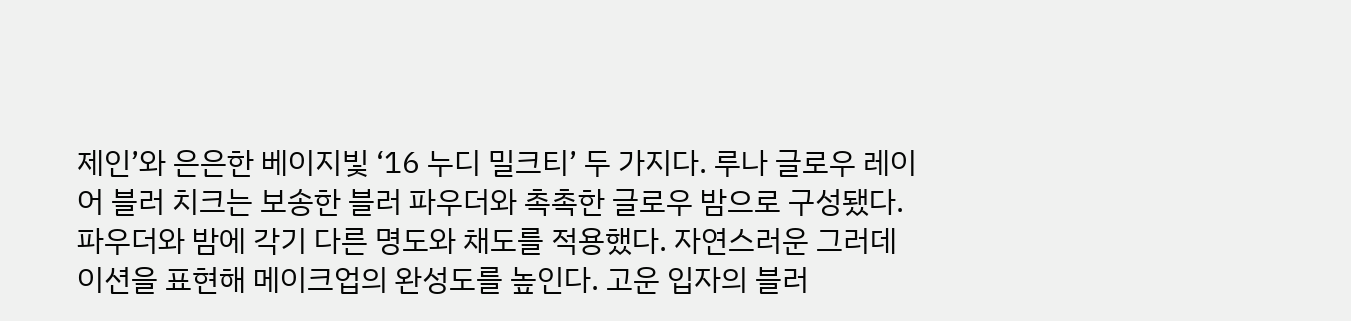제인’와 은은한 베이지빛 ‘16 누디 밀크티’ 두 가지다. 루나 글로우 레이어 블러 치크는 보송한 블러 파우더와 촉촉한 글로우 밤으로 구성됐다. 파우더와 밤에 각기 다른 명도와 채도를 적용했다. 자연스러운 그러데이션을 표현해 메이크업의 완성도를 높인다. 고운 입자의 블러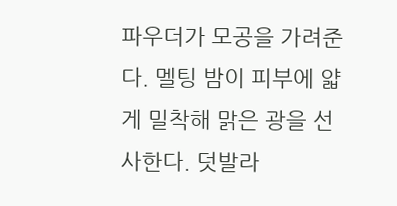파우더가 모공을 가려준다. 멜팅 밤이 피부에 얇게 밀착해 맑은 광을 선사한다. 덧발라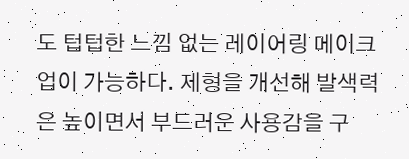도 텁텁한 느낌 없는 레이어링 메이크업이 가능하다. 제형을 개선해 발색력은 높이면서 부드러운 사용감을 구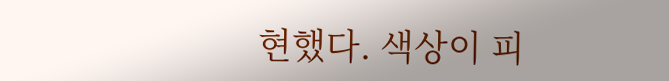현했다. 색상이 피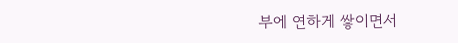부에 연하게 쌓이면서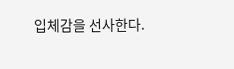입체감을 선사한다.